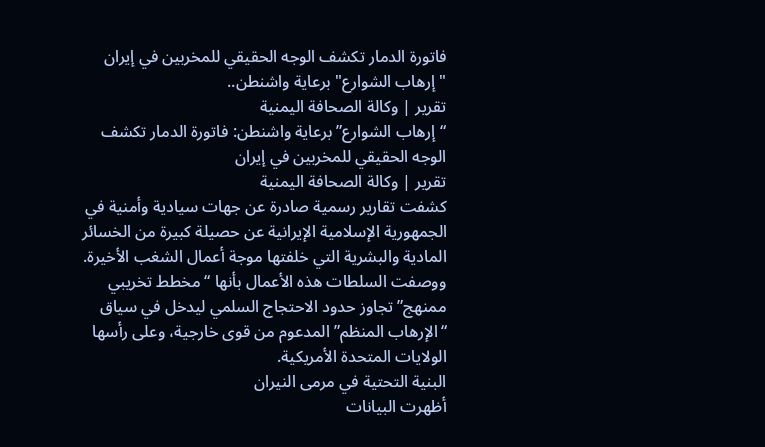فاتورة الدمار تكشف الوجه الحقيقي للمخربين في إيران
"إرهاب الشوارع" برعاية واشنطن..
تقرير | وكالة الصحافة اليمنية
“إرهاب الشوارع” برعاية واشنطن: فاتورة الدمار تكشف الوجه الحقيقي للمخربين في إيران
تقرير | وكالة الصحافة اليمنية
كشفت تقارير رسمية صادرة عن جهات سيادية وأمنية في الجمهورية الإسلامية الإيرانية عن حصيلة كبيرة من الخسائر المادية والبشرية التي خلفتها موجة أعمال الشغب الأخيرة.
ووصفت السلطات هذه الأعمال بأنها “مخطط تخريبي ممنهج” تجاوز حدود الاحتجاج السلمي ليدخل في سياق “الإرهاب المنظم” المدعوم من قوى خارجية، وعلى رأسها الولايات المتحدة الأمريكية.
البنية التحتية في مرمى النيران
أظهرت البيانات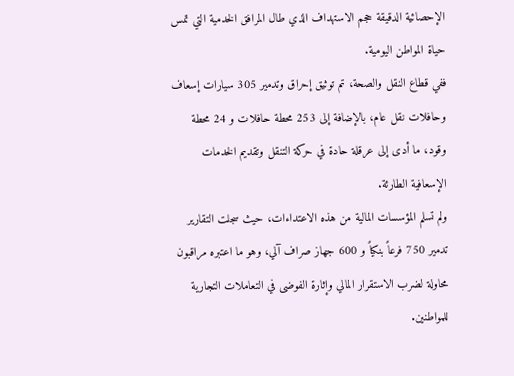الإحصائية الدقيقة حجم الاستهداف الذي طال المرافق الخدمية التي تمس حياة المواطن اليومية.
ففي قطاع النقل والصحة، تم توثيق إحراق وتدمير 305 سيارات إسعاف وحافلات نقل عام، بالإضافة إلى 253 محطة حافلات و 24 محطة وقود، ما أدى إلى عرقلة حادة في حركة التنقل وتقديم الخدمات الإسعافية الطارئة.
ولم تسلم المؤسسات المالية من هذه الاعتداءات، حيث سجلت التقارير تدمير 750 فرعاً بنكياً و 600 جهاز صراف آلي، وهو ما اعتبره مراقبون محاولة لضرب الاستقرار المالي وإثارة الفوضى في التعاملات التجارية للمواطنين.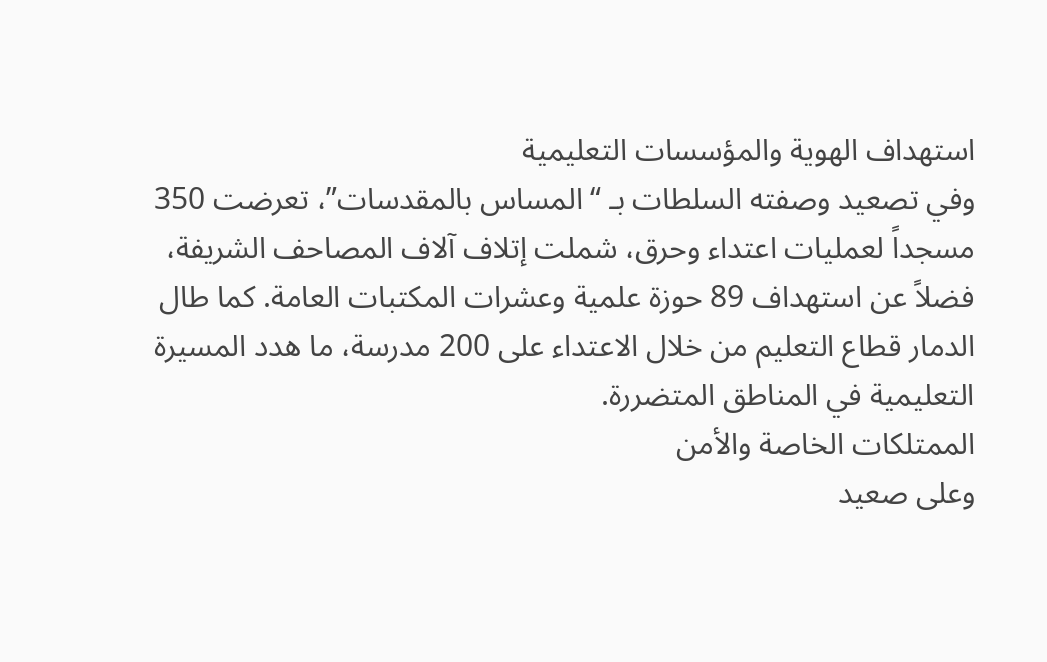استهداف الهوية والمؤسسات التعليمية
وفي تصعيد وصفته السلطات بـ “المساس بالمقدسات”، تعرضت 350 مسجداً لعمليات اعتداء وحرق، شملت إتلاف آلاف المصاحف الشريفة، فضلاً عن استهداف 89 حوزة علمية وعشرات المكتبات العامة. كما طال الدمار قطاع التعليم من خلال الاعتداء على 200 مدرسة، ما هدد المسيرة التعليمية في المناطق المتضررة.
الممتلكات الخاصة والأمن
وعلى صعيد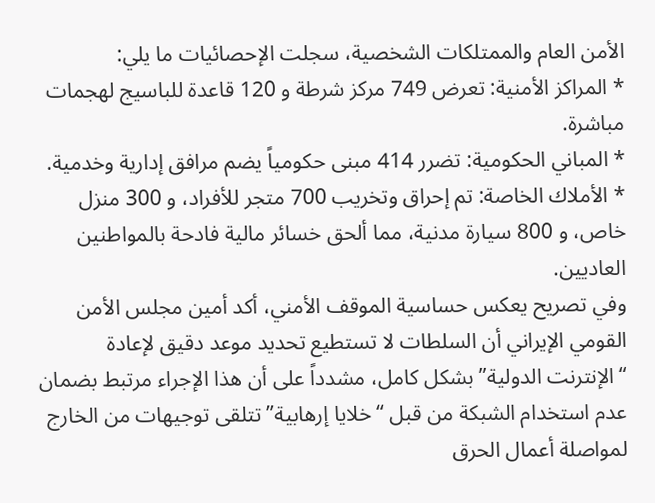الأمن العام والممتلكات الشخصية، سجلت الإحصائيات ما يلي:
* المراكز الأمنية: تعرض 749 مركز شرطة و 120 قاعدة للباسيج لهجمات مباشرة.
* المباني الحكومية: تضرر 414 مبنى حكومياً يضم مرافق إدارية وخدمية.
* الأملاك الخاصة: تم إحراق وتخريب 700 متجر للأفراد، و 300 منزل خاص، و 800 سيارة مدنية، مما ألحق خسائر مالية فادحة بالمواطنين العاديين.
وفي تصريح يعكس حساسية الموقف الأمني، أكد أمين مجلس الأمن القومي الإيراني أن السلطات لا تستطيع تحديد موعد دقيق لإعادة “الإنترنت الدولية” بشكل كامل، مشدداً على أن هذا الإجراء مرتبط بضمان عدم استخدام الشبكة من قبل “خلايا إرهابية” تتلقى توجيهات من الخارج لمواصلة أعمال الحرق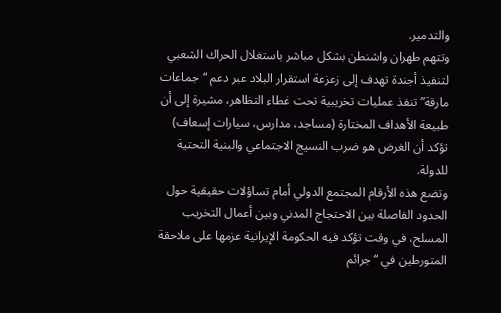والتدمير.
وتتهم طهران واشنطن بشكل مباشر باستغلال الحراك الشعبي لتنفيذ أجندة تهدف إلى زعزعة استقرار البلاد عبر دعم “جماعات مارقة” تنفذ عمليات تخريبية تحت غطاء التظاهر، مشيرة إلى أن طبيعة الأهداف المختارة (مساجد، مدارس، سيارات إسعاف) تؤكد أن الغرض هو ضرب النسيج الاجتماعي والبنية التحتية للدولة.
وتضع هذه الأرقام المجتمع الدولي أمام تساؤلات حقيقية حول الحدود الفاصلة بين الاحتجاج المدني وبين أعمال التخريب المسلح، في وقت تؤكد فيه الحكومة الإيرانية عزمها على ملاحقة المتورطين في “جرائم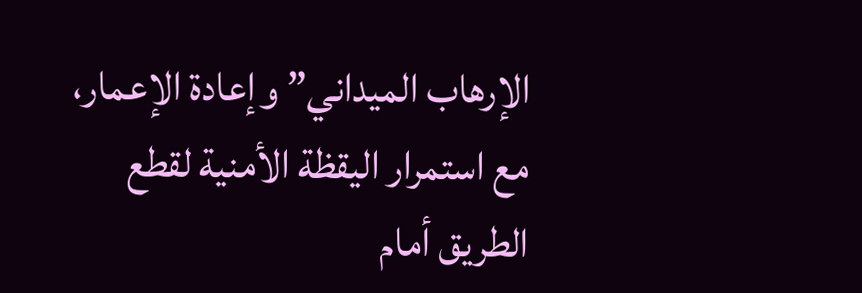الإرهاب الميداني” وإعادة الإعمار، مع استمرار اليقظة الأمنية لقطع الطريق أمام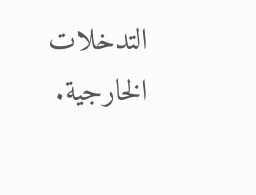التدخلات الخارجية.